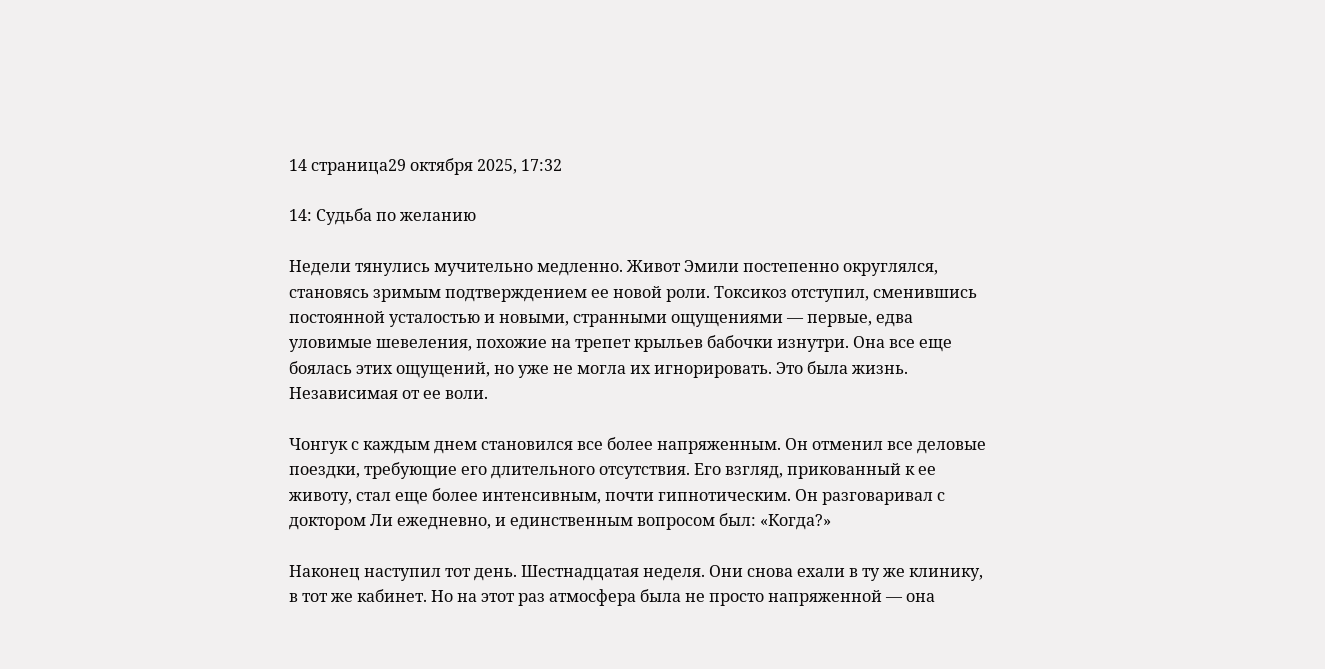14 страница29 октября 2025, 17:32

14: Судьба по желанию

Недели тянулись мучительно медленно. Живот Эмили постепенно округлялся, становясь зримым подтверждением ее новой роли. Токсикоз отступил, сменившись постоянной усталостью и новыми, странными ощущениями — первые, едва уловимые шевеления, похожие на трепет крыльев бабочки изнутри. Она все еще боялась этих ощущений, но уже не могла их игнорировать. Это была жизнь. Независимая от ее воли.

Чонгук с каждым днем становился все более напряженным. Он отменил все деловые поездки, требующие его длительного отсутствия. Его взгляд, прикованный к ее животу, стал еще более интенсивным, почти гипнотическим. Он разговаривал с доктором Ли ежедневно, и единственным вопросом был: «Когда?»

Наконец наступил тот день. Шестнадцатая неделя. Они снова ехали в ту же клинику, в тот же кабинет. Но на этот раз атмосфера была не просто напряженной — она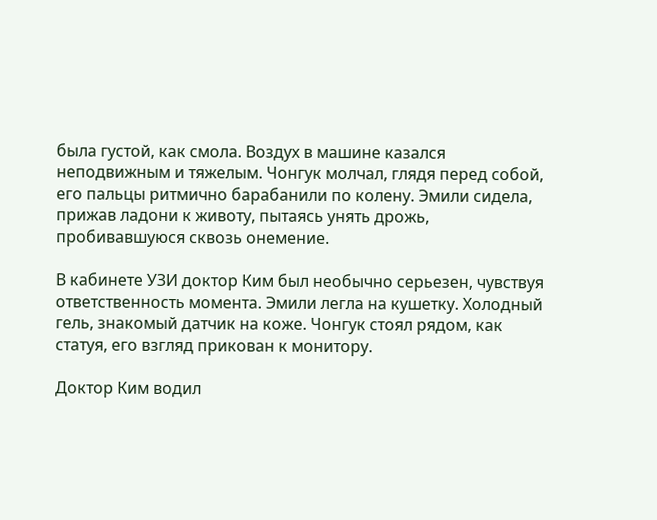была густой, как смола. Воздух в машине казался неподвижным и тяжелым. Чонгук молчал, глядя перед собой, его пальцы ритмично барабанили по колену. Эмили сидела, прижав ладони к животу, пытаясь унять дрожь, пробивавшуюся сквозь онемение.

В кабинете УЗИ доктор Ким был необычно серьезен, чувствуя ответственность момента. Эмили легла на кушетку. Холодный гель, знакомый датчик на коже. Чонгук стоял рядом, как статуя, его взгляд прикован к монитору.

Доктор Ким водил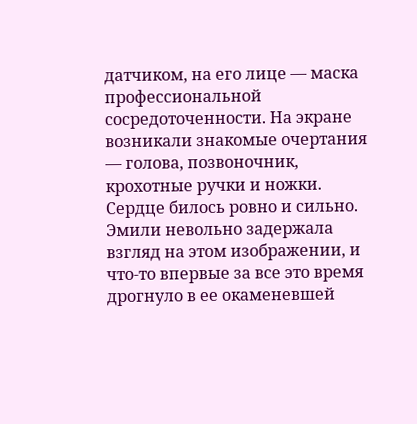датчиком, на его лице — маска профессиональной сосредоточенности. На экране возникали знакомые очертания — голова, позвоночник, крохотные ручки и ножки. Сердце билось ровно и сильно. Эмили невольно задержала взгляд на этом изображении, и что-то впервые за все это время дрогнуло в ее окаменевшей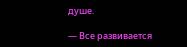душе.

— Все развивается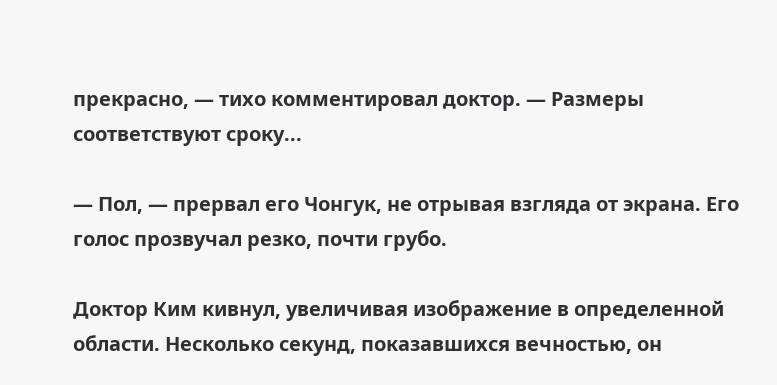прекрасно, — тихо комментировал доктор. — Размеры соответствуют сроку...

— Пол, — прервал его Чонгук, не отрывая взгляда от экрана. Его голос прозвучал резко, почти грубо.

Доктор Ким кивнул, увеличивая изображение в определенной области. Несколько секунд, показавшихся вечностью, он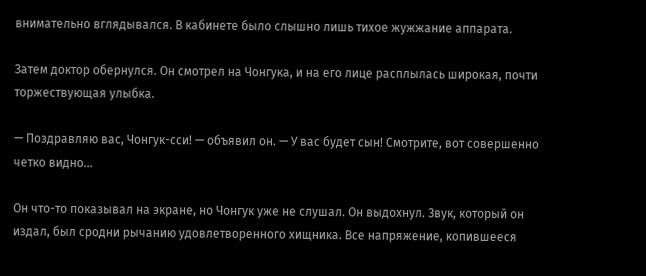внимательно вглядывался. В кабинете было слышно лишь тихое жужжание аппарата.

Затем доктор обернулся. Он смотрел на Чонгука, и на его лице расплылась широкая, почти торжествующая улыбка.

— Поздравляю вас, Чонгук-сси! — объявил он. — У вас будет сын! Смотрите, вот совершенно четко видно...

Он что-то показывал на экране, но Чонгук уже не слушал. Он выдохнул. Звук, который он издал, был сродни рычанию удовлетворенного хищника. Все напряжение, копившееся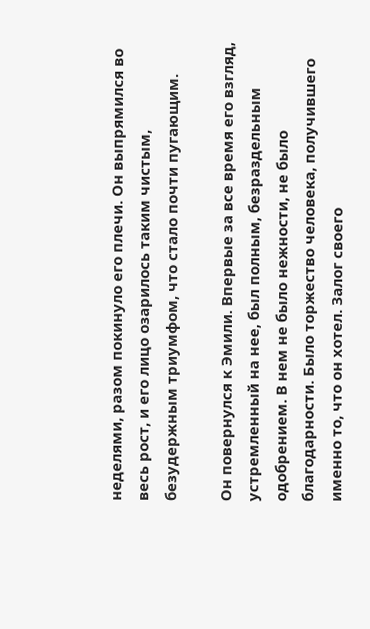неделями, разом покинуло его плечи. Он выпрямился во весь рост, и его лицо озарилось таким чистым, безудержным триумфом, что стало почти пугающим.

Он повернулся к Эмили. Впервые за все время его взгляд, устремленный на нее, был полным, безраздельным одобрением. В нем не было нежности, не было благодарности. Было торжество человека, получившего именно то, что он хотел. Залог своего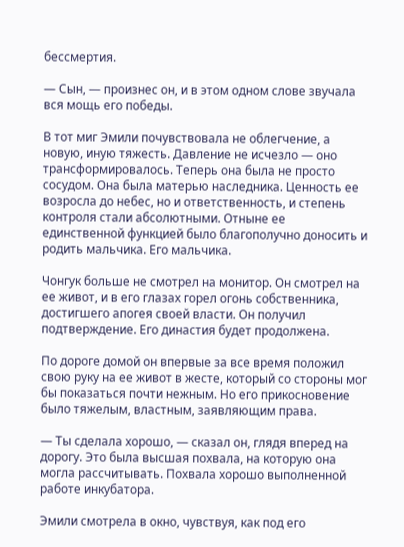бессмертия.

— Сын, — произнес он, и в этом одном слове звучала вся мощь его победы.

В тот миг Эмили почувствовала не облегчение, а новую, иную тяжесть. Давление не исчезло — оно трансформировалось. Теперь она была не просто сосудом. Она была матерью наследника. Ценность ее возросла до небес, но и ответственность, и степень контроля стали абсолютными. Отныне ее единственной функцией было благополучно доносить и родить мальчика. Его мальчика.

Чонгук больше не смотрел на монитор. Он смотрел на ее живот, и в его глазах горел огонь собственника, достигшего апогея своей власти. Он получил подтверждение. Его династия будет продолжена.

По дороге домой он впервые за все время положил свою руку на ее живот в жесте, который со стороны мог бы показаться почти нежным. Но его прикосновение было тяжелым, властным, заявляющим права.

— Ты сделала хорошо, — сказал он, глядя вперед на дорогу. Это была высшая похвала, на которую она могла рассчитывать. Похвала хорошо выполненной работе инкубатора.

Эмили смотрела в окно, чувствуя, как под его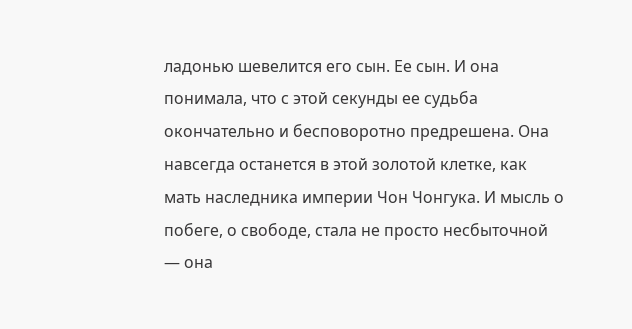ладонью шевелится его сын. Ее сын. И она понимала, что с этой секунды ее судьба окончательно и бесповоротно предрешена. Она навсегда останется в этой золотой клетке, как мать наследника империи Чон Чонгука. И мысль о побеге, о свободе, стала не просто несбыточной — она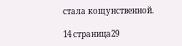стала кощунственной.

14 страница29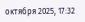октября 2025, 17:32